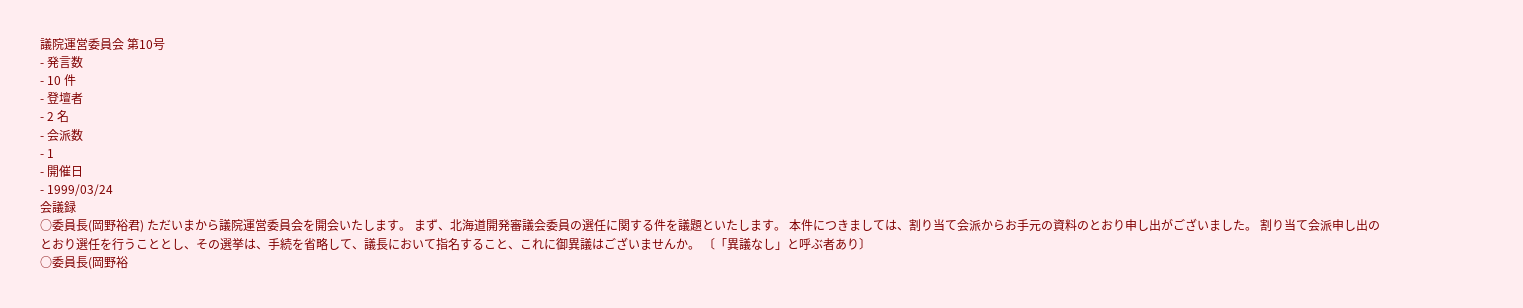議院運営委員会 第10号
- 発言数
- 10 件
- 登壇者
- 2 名
- 会派数
- 1
- 開催日
- 1999/03/24
会議録
○委員長(岡野裕君) ただいまから議院運営委員会を開会いたします。 まず、北海道開発審議会委員の選任に関する件を議題といたします。 本件につきましては、割り当て会派からお手元の資料のとおり申し出がございました。 割り当て会派申し出のとおり選任を行うこととし、その選挙は、手続を省略して、議長において指名すること、これに御異議はございませんか。 〔「異議なし」と呼ぶ者あり〕
○委員長(岡野裕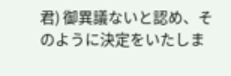君) 御異議ないと認め、そのように決定をいたしま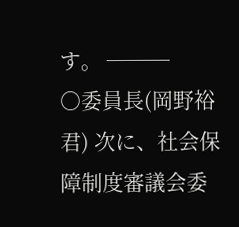す。 ───
○委員長(岡野裕君) 次に、社会保障制度審議会委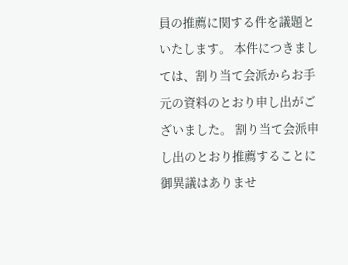員の推薦に関する件を議題といたします。 本件につきましては、割り当て会派からお手元の資料のとおり申し出がございました。 割り当て会派申し出のとおり推薦することに御異議はありませ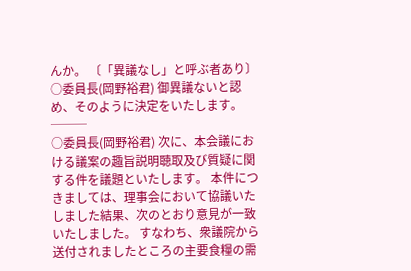んか。 〔「異議なし」と呼ぶ者あり〕
○委員長(岡野裕君) 御異議ないと認め、そのように決定をいたします。 ───
○委員長(岡野裕君) 次に、本会議における議案の趣旨説明聴取及び質疑に関する件を議題といたします。 本件につきましては、理事会において協議いたしました結果、次のとおり意見が一致いたしました。 すなわち、衆議院から送付されましたところの主要食糧の需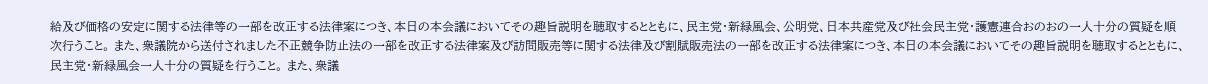給及び価格の安定に関する法律等の一部を改正する法律案につき、本日の本会議においてその趣旨説明を聴取するとともに、民主党・新緑風会、公明党、日本共産党及び社会民主党・護憲連合おのおの一人十分の質疑を順次行うこと。 また、衆議院から送付されました不正競争防止法の一部を改正する法律案及び訪問販売等に関する法律及び割賦販売法の一部を改正する法律案につき、本日の本会議においてその趣旨説明を聴取するとともに、民主党・新緑風会一人十分の質疑を行うこと。 また、衆議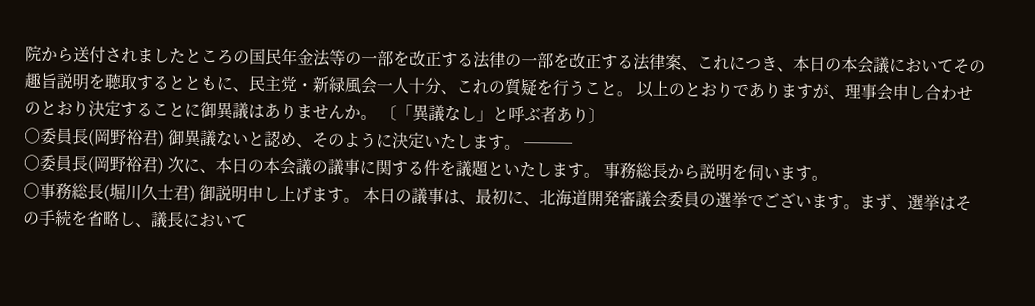院から送付されましたところの国民年金法等の一部を改正する法律の一部を改正する法律案、これにつき、本日の本会議においてその趣旨説明を聴取するとともに、民主党・新緑風会一人十分、これの質疑を行うこと。 以上のとおりでありますが、理事会申し合わせのとおり決定することに御異議はありませんか。 〔「異議なし」と呼ぶ者あり〕
○委員長(岡野裕君) 御異議ないと認め、そのように決定いたします。 ───
○委員長(岡野裕君) 次に、本日の本会議の議事に関する件を議題といたします。 事務総長から説明を伺います。
○事務総長(堀川久士君) 御説明申し上げます。 本日の議事は、最初に、北海道開発審議会委員の選挙でございます。まず、選挙はその手続を省略し、議長において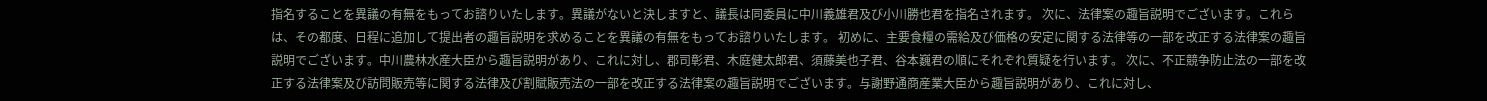指名することを異議の有無をもってお諮りいたします。異議がないと決しますと、議長は同委員に中川義雄君及び小川勝也君を指名されます。 次に、法律案の趣旨説明でございます。これらは、その都度、日程に追加して提出者の趣旨説明を求めることを異議の有無をもってお諮りいたします。 初めに、主要食糧の需給及び価格の安定に関する法律等の一部を改正する法律案の趣旨説明でございます。中川農林水産大臣から趣旨説明があり、これに対し、郡司彰君、木庭健太郎君、須藤美也子君、谷本巍君の順にそれぞれ質疑を行います。 次に、不正競争防止法の一部を改正する法律案及び訪問販売等に関する法律及び割賦販売法の一部を改正する法律案の趣旨説明でございます。与謝野通商産業大臣から趣旨説明があり、これに対し、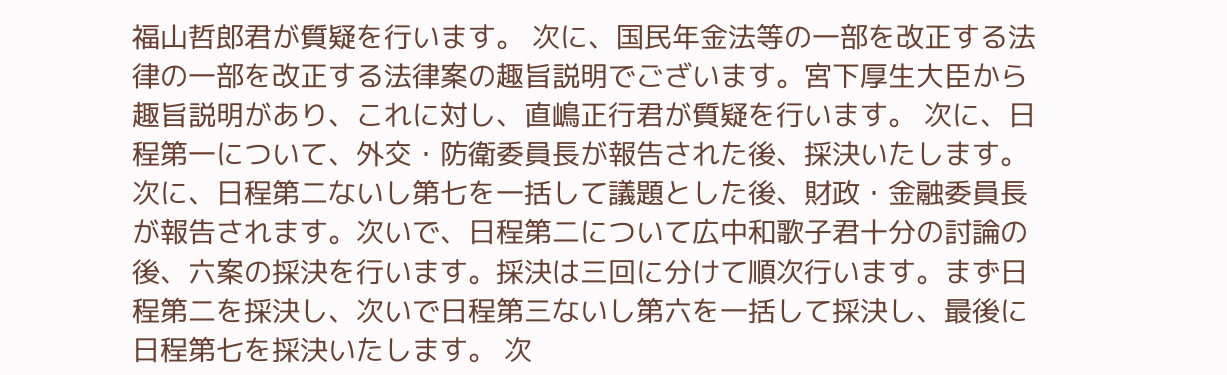福山哲郎君が質疑を行います。 次に、国民年金法等の一部を改正する法律の一部を改正する法律案の趣旨説明でございます。宮下厚生大臣から趣旨説明があり、これに対し、直嶋正行君が質疑を行います。 次に、日程第一について、外交・防衛委員長が報告された後、採決いたします。 次に、日程第二ないし第七を一括して議題とした後、財政・金融委員長が報告されます。次いで、日程第二について広中和歌子君十分の討論の後、六案の採決を行います。採決は三回に分けて順次行います。まず日程第二を採決し、次いで日程第三ないし第六を一括して採決し、最後に日程第七を採決いたします。 次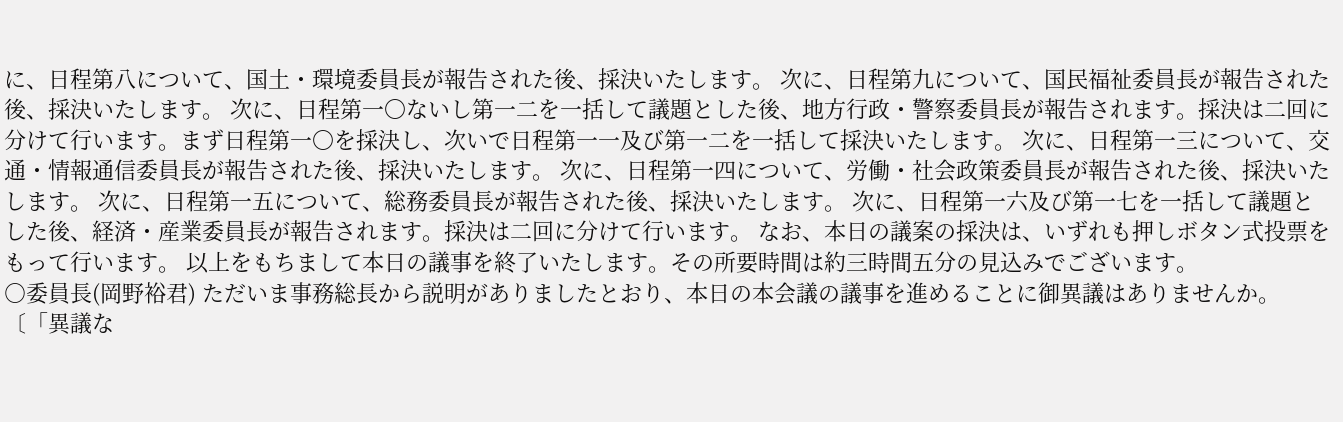に、日程第八について、国土・環境委員長が報告された後、採決いたします。 次に、日程第九について、国民福祉委員長が報告された後、採決いたします。 次に、日程第一〇ないし第一二を一括して議題とした後、地方行政・警察委員長が報告されます。採決は二回に分けて行います。まず日程第一〇を採決し、次いで日程第一一及び第一二を一括して採決いたします。 次に、日程第一三について、交通・情報通信委員長が報告された後、採決いたします。 次に、日程第一四について、労働・社会政策委員長が報告された後、採決いたします。 次に、日程第一五について、総務委員長が報告された後、採決いたします。 次に、日程第一六及び第一七を一括して議題とした後、経済・産業委員長が報告されます。採決は二回に分けて行います。 なお、本日の議案の採決は、いずれも押しボタン式投票をもって行います。 以上をもちまして本日の議事を終了いたします。その所要時間は約三時間五分の見込みでございます。
○委員長(岡野裕君) ただいま事務総長から説明がありましたとおり、本日の本会議の議事を進めることに御異議はありませんか。 〔「異議な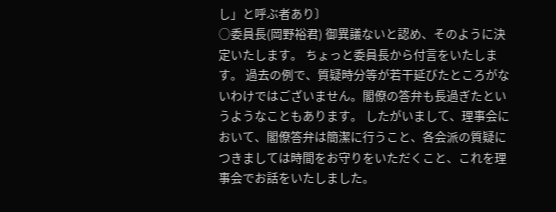し」と呼ぶ者あり〕
○委員長(岡野裕君) 御異議ないと認め、そのように決定いたします。 ちょっと委員長から付言をいたします。 過去の例で、質疑時分等が若干延びたところがないわけではございません。閣僚の答弁も長過ぎたというようなこともあります。 したがいまして、理事会において、閣僚答弁は簡潔に行うこと、各会派の質疑につきましては時間をお守りをいただくこと、これを理事会でお話をいたしました。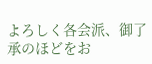よろしく各会派、御了承のほどをお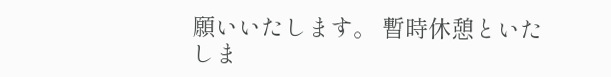願いいたします。 暫時休憩といたしま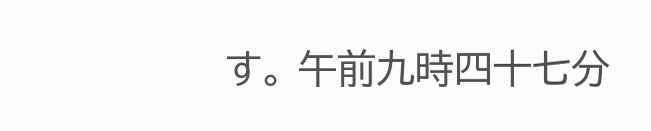す。 午前九時四十七分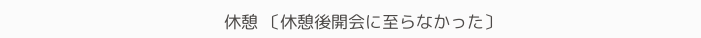休憩 〔休憩後開会に至らなかった〕